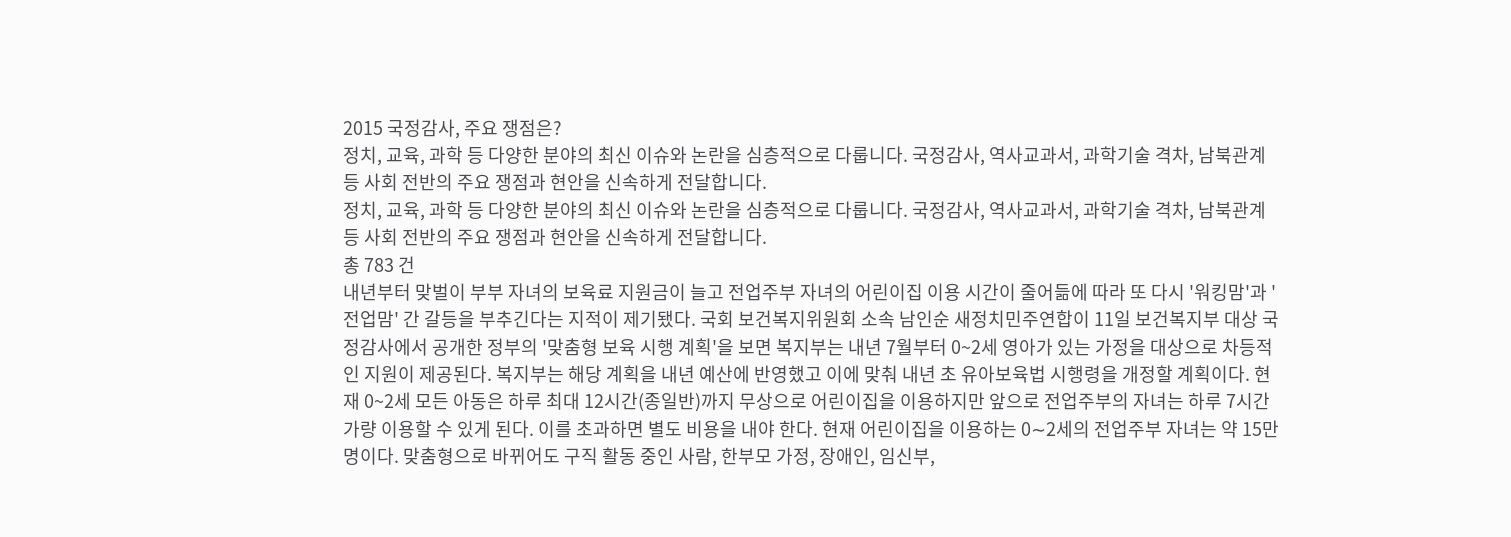2015 국정감사, 주요 쟁점은?
정치, 교육, 과학 등 다양한 분야의 최신 이슈와 논란을 심층적으로 다룹니다. 국정감사, 역사교과서, 과학기술 격차, 남북관계 등 사회 전반의 주요 쟁점과 현안을 신속하게 전달합니다.
정치, 교육, 과학 등 다양한 분야의 최신 이슈와 논란을 심층적으로 다룹니다. 국정감사, 역사교과서, 과학기술 격차, 남북관계 등 사회 전반의 주요 쟁점과 현안을 신속하게 전달합니다.
총 783 건
내년부터 맞벌이 부부 자녀의 보육료 지원금이 늘고 전업주부 자녀의 어린이집 이용 시간이 줄어듦에 따라 또 다시 '워킹맘'과 '전업맘' 간 갈등을 부추긴다는 지적이 제기됐다. 국회 보건복지위원회 소속 남인순 새정치민주연합이 11일 보건복지부 대상 국정감사에서 공개한 정부의 '맞춤형 보육 시행 계획'을 보면 복지부는 내년 7월부터 0~2세 영아가 있는 가정을 대상으로 차등적인 지원이 제공된다. 복지부는 해당 계획을 내년 예산에 반영했고 이에 맞춰 내년 초 유아보육법 시행령을 개정할 계획이다. 현재 0~2세 모든 아동은 하루 최대 12시간(종일반)까지 무상으로 어린이집을 이용하지만 앞으로 전업주부의 자녀는 하루 7시간 가량 이용할 수 있게 된다. 이를 초과하면 별도 비용을 내야 한다. 현재 어린이집을 이용하는 0∼2세의 전업주부 자녀는 약 15만 명이다. 맞춤형으로 바뀌어도 구직 활동 중인 사람, 한부모 가정, 장애인, 임신부,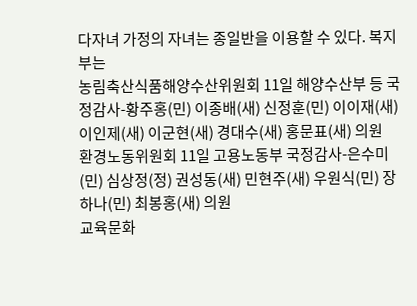다자녀 가정의 자녀는 종일반을 이용할 수 있다. 복지부는
농림축산식품해양수산위원회 11일 해양수산부 등 국정감사-황주홍(민) 이종배(새) 신정훈(민) 이이재(새) 이인제(새) 이군현(새) 경대수(새) 홍문표(새) 의원
환경노동위원회 11일 고용노동부 국정감사-은수미(민) 심상정(정) 권성동(새) 민현주(새) 우원식(민) 장하나(민) 최봉홍(새) 의원
교육문화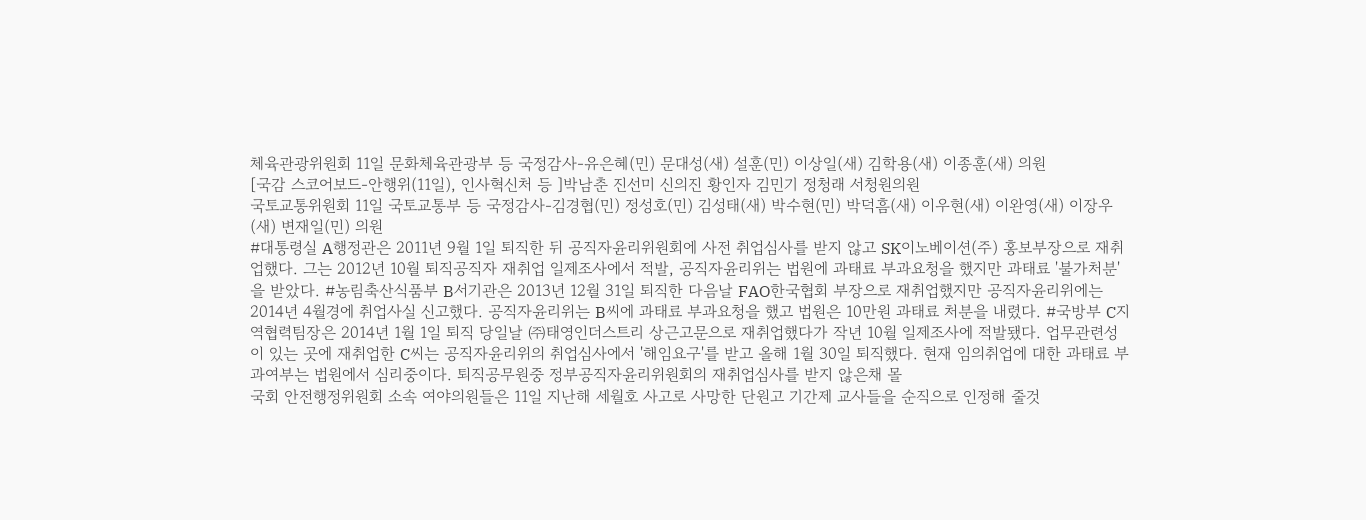체육관광위원회 11일 문화체육관광부 등 국정감사-유은혜(민) 문대성(새) 설훈(민) 이상일(새) 김학용(새) 이종훈(새) 의원
[국감 스코어보드-안행위(11일), 인사혁신처 등 ]박남춘 진선미 신의진 황인자 김민기 정청래 서청원의원
국토교통위원회 11일 국토교통부 등 국정감사-김경협(민) 정성호(민) 김성태(새) 박수현(민) 박덕흠(새) 이우현(새) 이완영(새) 이장우(새) 변재일(민) 의원
#대통령실 A행정관은 2011년 9월 1일 퇴직한 뒤 공직자윤리위원회에 사전 취업심사를 받지 않고 SK이노베이션(주) 홍보부장으로 재취업했다. 그는 2012년 10월 퇴직공직자 재취업 일제조사에서 적발, 공직자윤리위는 법원에 과태료 부과요청을 했지만 과태료 '불가처분'을 받았다. #농림축산식품부 B서기관은 2013년 12월 31일 퇴직한 다음날 FAO한국협회 부장으로 재취업했지만 공직자윤리위에는 2014년 4월경에 취업사실 신고했다. 공직자윤리위는 B씨에 과태료 부과요청을 했고 법원은 10만원 과태료 처분을 내렸다. #국방부 C지역협력팀장은 2014년 1월 1일 퇴직 당일날 ㈜태영인더스트리 상근고문으로 재취업했다가 작년 10월 일제조사에 적발됐다. 업무관련성이 있는 곳에 재취업한 C씨는 공직자윤리위의 취업심사에서 '해임요구'를 받고 올해 1월 30일 퇴직했다. 현재 임의취업에 대한 과태료 부과여부는 법원에서 심리중이다. 퇴직공무원중 정부공직자윤리위원회의 재취업심사를 받지 않은채 몰
국회 안전행정위원회 소속 여야의원들은 11일 지난해 세월호 사고로 사망한 단원고 기간제 교사들을 순직으로 인정해 줄것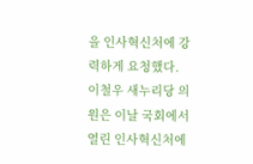을 인사혁신처에 강력하게 요청했다. 이철우 새누리당 의원은 이날 국회에서 열린 인사혁신처에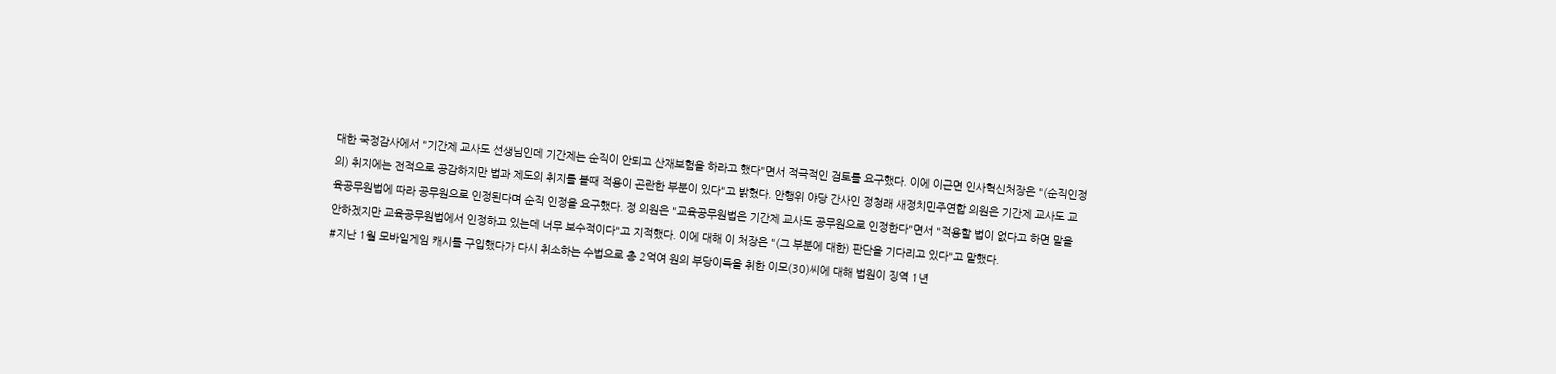대한 국정감사에서 "기간제 교사도 선생님인데 기간제는 순직이 안되고 산재보험을 하라고 했다"면서 적극적인 검토를 요구했다. 이에 이근면 인사혁신처장은 "(순직인정의) 취지에는 전적으로 공감하지만 법과 제도의 취지를 볼때 적용이 곤란한 부분이 있다"고 밝혔다. 안행위 야당 간사인 정청래 새정치민주연합 의원은 기간제 교사도 교육공무원법에 따라 공무원으로 인정된다며 순직 인정을 요구했다. 정 의원은 "교육공무원법은 기간제 교사도 공무원으로 인정한다"면서 "적용할 법이 없다고 하면 말을 안하겠지만 교육공무원법에서 인정하고 있는데 너무 보수적이다"고 지적했다. 이에 대해 이 처장은 "(그 부분에 대한) 판단을 기다리고 있다"고 말했다.
#지난 1월 모바일게임 캐시를 구입했다가 다시 취소하는 수법으로 총 2억여 원의 부당이득을 취한 이모(30)씨에 대해 법원이 징역 1년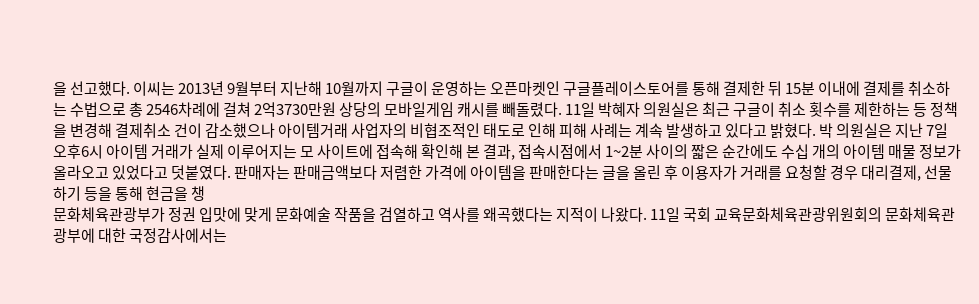을 선고했다. 이씨는 2013년 9월부터 지난해 10월까지 구글이 운영하는 오픈마켓인 구글플레이스토어를 통해 결제한 뒤 15분 이내에 결제를 취소하는 수법으로 총 2546차례에 걸쳐 2억3730만원 상당의 모바일게임 캐시를 빼돌렸다. 11일 박혜자 의원실은 최근 구글이 취소 횟수를 제한하는 등 정책을 변경해 결제취소 건이 감소했으나 아이템거래 사업자의 비협조적인 태도로 인해 피해 사례는 계속 발생하고 있다고 밝혔다. 박 의원실은 지난 7일 오후6시 아이템 거래가 실제 이루어지는 모 사이트에 접속해 확인해 본 결과, 접속시점에서 1~2분 사이의 짧은 순간에도 수십 개의 아이템 매물 정보가 올라오고 있었다고 덧붙였다. 판매자는 판매금액보다 저렴한 가격에 아이템을 판매한다는 글을 올린 후 이용자가 거래를 요청할 경우 대리결제, 선물하기 등을 통해 현금을 챙
문화체육관광부가 정권 입맛에 맞게 문화예술 작품을 검열하고 역사를 왜곡했다는 지적이 나왔다. 11일 국회 교육문화체육관광위원회의 문화체육관광부에 대한 국정감사에서는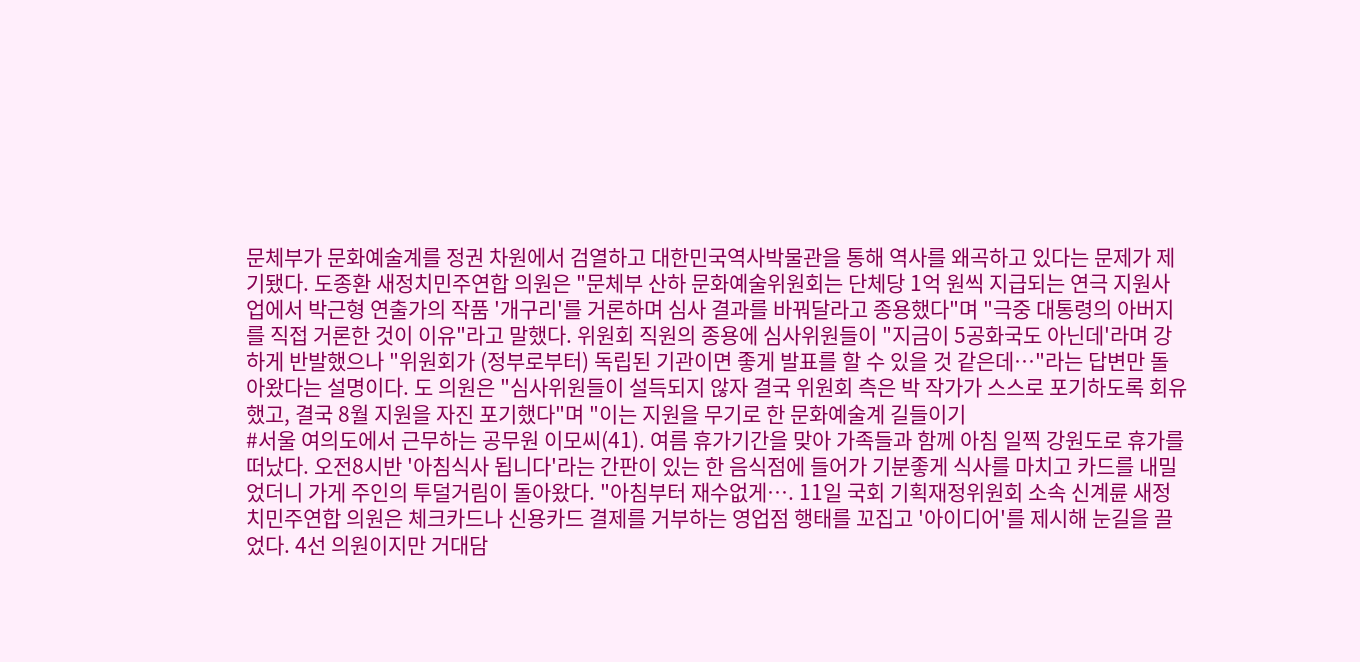문체부가 문화예술계를 정권 차원에서 검열하고 대한민국역사박물관을 통해 역사를 왜곡하고 있다는 문제가 제기됐다. 도종환 새정치민주연합 의원은 "문체부 산하 문화예술위원회는 단체당 1억 원씩 지급되는 연극 지원사업에서 박근형 연출가의 작품 '개구리'를 거론하며 심사 결과를 바꿔달라고 종용했다"며 "극중 대통령의 아버지를 직접 거론한 것이 이유"라고 말했다. 위원회 직원의 종용에 심사위원들이 "지금이 5공화국도 아닌데'라며 강하게 반발했으나 "위원회가 (정부로부터) 독립된 기관이면 좋게 발표를 할 수 있을 것 같은데…"라는 답변만 돌아왔다는 설명이다. 도 의원은 "심사위원들이 설득되지 않자 결국 위원회 측은 박 작가가 스스로 포기하도록 회유했고, 결국 8월 지원을 자진 포기했다"며 "이는 지원을 무기로 한 문화예술계 길들이기
#서울 여의도에서 근무하는 공무원 이모씨(41). 여름 휴가기간을 맞아 가족들과 함께 아침 일찍 강원도로 휴가를 떠났다. 오전8시반 '아침식사 됩니다'라는 간판이 있는 한 음식점에 들어가 기분좋게 식사를 마치고 카드를 내밀었더니 가게 주인의 투덜거림이 돌아왔다. "아침부터 재수없게…. 11일 국회 기획재정위원회 소속 신계륜 새정치민주연합 의원은 체크카드나 신용카드 결제를 거부하는 영업점 행태를 꼬집고 '아이디어'를 제시해 눈길을 끌었다. 4선 의원이지만 거대담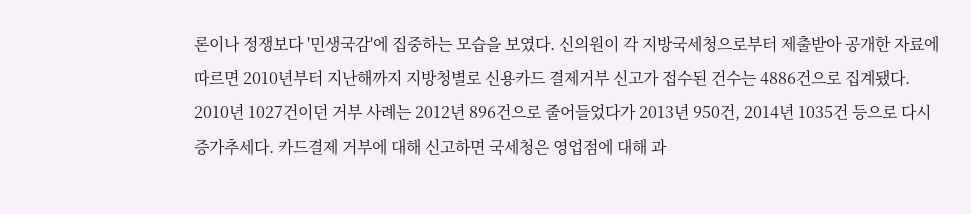론이나 정쟁보다 '민생국감'에 집중하는 모습을 보였다. 신의원이 각 지방국세청으로부터 제출받아 공개한 자료에 따르면 2010년부터 지난해까지 지방청별로 신용카드 결제거부 신고가 접수된 건수는 4886건으로 집계됐다. 2010년 1027건이던 거부 사례는 2012년 896건으로 줄어들었다가 2013년 950건, 2014년 1035건 등으로 다시 증가추세다. 카드결제 거부에 대해 신고하면 국세청은 영업점에 대해 과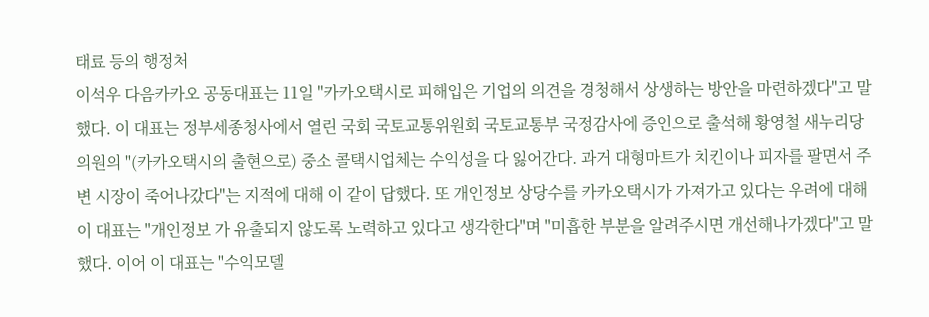태료 등의 행정처
이석우 다음카카오 공동대표는 11일 "카카오택시로 피해입은 기업의 의견을 경청해서 상생하는 방안을 마련하겠다"고 말했다. 이 대표는 정부세종청사에서 열린 국회 국토교통위원회 국토교통부 국정감사에 증인으로 출석해 황영철 새누리당 의원의 "(카카오택시의 출현으로) 중소 콜택시업체는 수익성을 다 잃어간다. 과거 대형마트가 치킨이나 피자를 팔면서 주변 시장이 죽어나갔다"는 지적에 대해 이 같이 답했다. 또 개인정보 상당수를 카카오택시가 가져가고 있다는 우려에 대해 이 대표는 "개인정보 가 유출되지 않도록 노력하고 있다고 생각한다"며 "미흡한 부분을 알려주시면 개선해나가겠다"고 말했다. 이어 이 대표는 "수익모델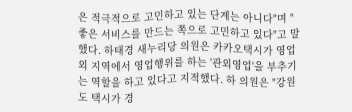은 적극적으로 고민하고 있는 단계는 아니다"며 "좋은 서비스를 만드는 쪽으로 고민하고 있다"고 말했다. 하태경 새누리당 의원은 카카오택시가 영업외 지역에서 영업행위를 하는 '관외영업'을 부추기는 역할을 하고 있다고 지적했다. 하 의원은 "강원도 택시가 경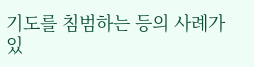기도를 침범하는 등의 사례가 있